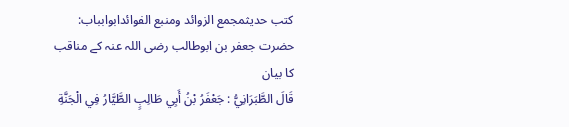کتب حدیثمجمع الزوائد ومنبع الفوائدابوابباب: حضرت جعفر بن ابوطالب رضی اللہ عنہ کے مناقب کا بیان
قَالَ الطَّبَرَانِيُّ : جَعْفَرُ بْنُ أَبِي طَالِبٍ الطَّيَّارُ فِي الْجَنَّةِ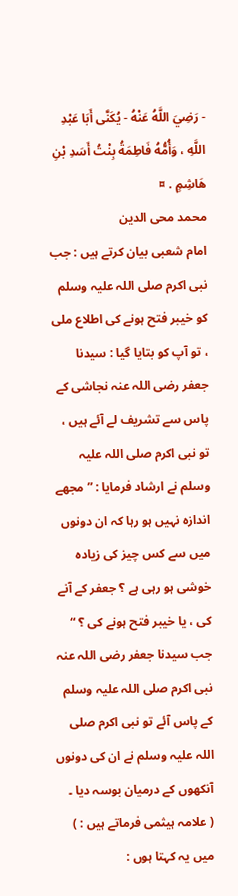- رَضِيَ اللَّهُ عَنْهُ - يُكَنَّى أَبَا عَبْدِ اللَّهِ ، وَأُمُّهُ فَاطِمَةُ بِنْتُ أَسَدِ بْنِ هَاشِمٍ . ¤
محمد محی الدین
امام شعبی بیان کرتے ہیں : جب نبی اکرم صلی اللہ علیہ وسلم کو خیبر فتح ہونے کی اطلاع ملی ، تو آپ کو بتایا گیا : سیدنا جعفر رضی اللہ عنہ نجاشی کے پاس سے تشریف لے آئے ہیں ، تو نبی اکرم صلی اللہ علیہ وسلم نے ارشاد فرمایا : ” مجھے اندازہ نہیں ہو رہا کہ ان دونوں میں سے کس چیز کی زیادہ خوشی ہو رہی ہے ؟ جعفر کے آنے کی ، یا خیبر فتح ہونے کی ؟ “ جب سیدنا جعفر رضی اللہ عنہ نبی اکرم صلی اللہ علیہ وسلم کے پاس آئے تو نبی اکرم صلی اللہ علیہ وسلم نے ان کی دونوں آنکھوں کے درمیان بوسہ دیا ۔
( علامہ ہیثمی فرماتے ہیں : ) میں یہ کہتا ہوں :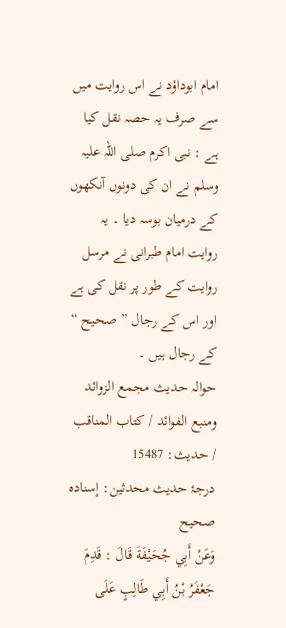امام ابوداؤد نے اس روایت میں سے صرف یہ حصہ نقل کیا ہے : نبی اکرم صلی اللہ علیہ وسلم نے ان کی دونوں آنکھوں کے درمیان بوسہ دیا ۔ یہ روایت امام طبرانی نے مرسل روایت کے طور پر نقل کی ہے اور اس کے رجال ” صحیح “ کے رجال ہیں ۔
حوالہ حدیث مجمع الزوائد ومنبع الفوائد / كتاب المناقب / حدیث: 15487
درجۂ حدیث محدثین: إسنادہ صحیح
وَعَنْ أَبِي جُحَيْفَةَ قَالَ : قَدِمَ جَعْفَرُ بْنُ أَبِي طَالِبٍ عَلَى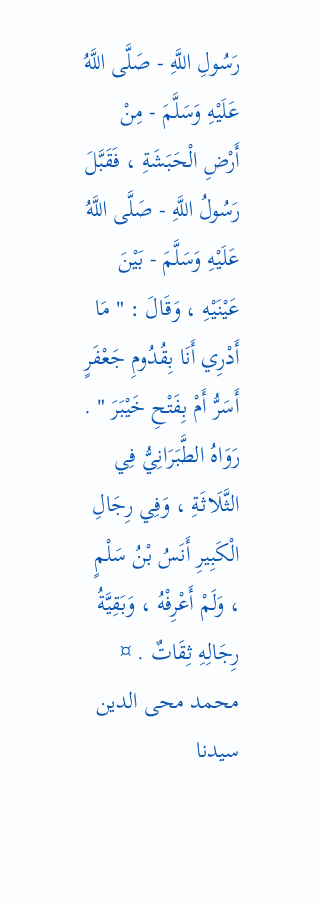رَسُولِ اللَّهِ - صَلَّى اللَّهُ عَلَيْهِ وَسَلَّمَ - مِنْ أَرْضِ الْحَبَشَةِ ، فَقَبَّلَ رَسُولُ اللَّهِ - صَلَّى اللَّهُ عَلَيْهِ وَسَلَّمَ - بَيْنَ عَيْنَيْهِ ، وَقَالَ : " مَا أَدْرِي أَنَا بِقُدُومِ جَعْفَرٍ أَسَرُّ أَمْ بِفَتْحِ خَيْبَرَ " . رَوَاهُ الطَّبَرَانِيُّ فِي الثَّلَاثَةِ ، وَفِي رِجَالِ الْكَبِيرِ أَنَسُ بْنُ سَلْمٍ ، وَلَمْ أَعْرِفْهُ ، وَبَقِيَّةُ رِجَالِهِ ثِقَاتٌ . ¤
محمد محی الدین
سیدنا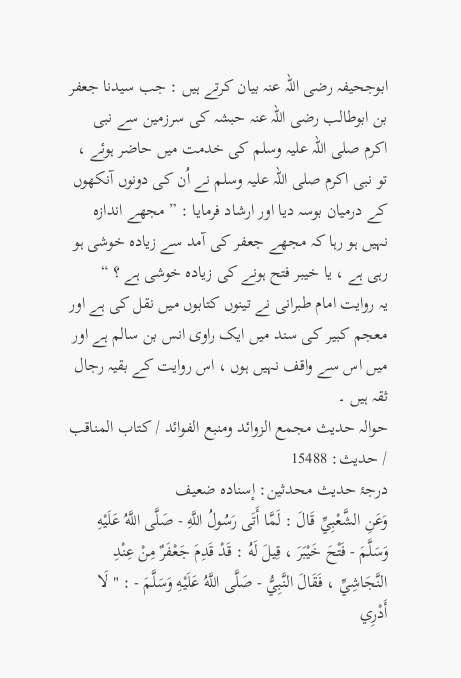ابوجحیفہ رضی اللہ عنہ بیان کرتے ہیں : جب سیدنا جعفر بن ابوطالب رضی اللہ عنہ حبشہ کی سرزمین سے نبی اکرم صلی اللہ علیہ وسلم کی خدمت میں حاضر ہوئے ، تو نبی اکرم صلی اللہ علیہ وسلم نے اُن کی دونوں آنکھوں کے درمیان بوسہ دیا اور ارشاد فرمایا : ” مجھے اندازہ نہیں ہو رہا کہ مجھے جعفر کی آمد سے زیادہ خوشی ہو رہی ہے ، یا خیبر فتح ہونے کی زیادہ خوشی ہے ؟ “
یہ روایت امام طبرانی نے تینوں کتابوں میں نقل کی ہے اور معجم کبیر کی سند میں ایک راوی انس بن سالم ہے اور میں اس سے واقف نہیں ہوں ، اس روایت کے بقیہ رجال ثقہ ہیں ۔
حوالہ حدیث مجمع الزوائد ومنبع الفوائد / كتاب المناقب / حدیث: 15488
درجۂ حدیث محدثین: إسنادہ ضعیف
وَعَنِ الشَّعْبِيِّ قَالَ : لَمَّا أَتَى رَسُولُ اللَّهِ - صَلَّى اللَّهُ عَلَيْهِ وَسَلَّمَ - فَتْحَ خَيْبَرَ ، قِيلَ لَهُ : قَدْ قَدِمَ جَعْفَرٌ مِنْ عِنْدِ النَّجَاشِيِّ ، فَقَالَ النَّبِيُّ - صَلَّى اللَّهُ عَلَيْهِ وَسَلَّمَ - : " لَا أَدْرِي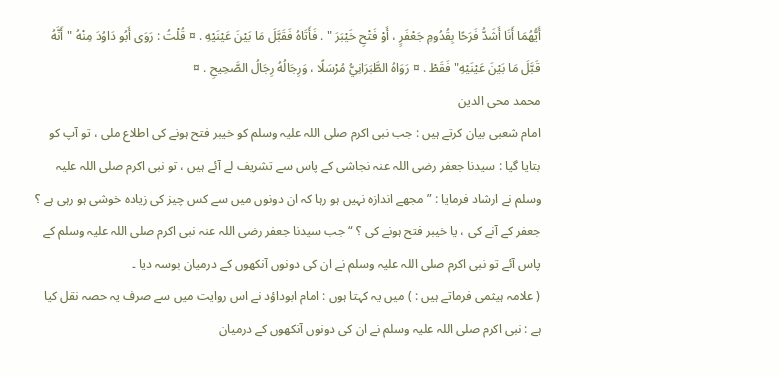أَيُّهُمَا أَنَا أَشَدُّ فَرَحًا بِقُدُومِ جَعْفَرٍ ، أَوْ فَتْحِ خَيْبَرَ " . فَأَتَاهُ فَقَبَّلَ مَا بَيْنَ عَيْنَيْهِ . ¤ قُلْتُ : رَوَى أَبُو دَاوُدَ مِنْهُ "أَنَّهُ قَبَّلَ مَا بَيْنَ عَيْنَيْهِ" فَقَطْ . ¤ رَوَاهُ الطَّبَرَانِيُّ مُرْسَلًا ، وَرِجَالُهُ رِجَالُ الصَّحِيحِ . ¤
محمد محی الدین
امام شعبی بیان کرتے ہیں : جب نبی اکرم صلی اللہ علیہ وسلم کو خیبر فتح ہونے کی اطلاع ملی ، تو آپ کو بتایا گیا : سیدنا جعفر رضی اللہ عنہ نجاشی کے پاس سے تشریف لے آئے ہیں ، تو نبی اکرم صلی اللہ علیہ وسلم نے ارشاد فرمایا : ” مجھے اندازہ نہیں ہو رہا کہ ان دونوں میں سے کس چیز کی زیادہ خوشی ہو رہی ہے ؟ جعفر کے آنے کی ، یا خیبر فتح ہونے کی ؟ “ جب سیدنا جعفر رضی اللہ عنہ نبی اکرم صلی اللہ علیہ وسلم کے پاس آئے تو نبی اکرم صلی اللہ علیہ وسلم نے ان کی دونوں آنکھوں کے درمیان بوسہ دیا ۔
( علامہ ہیثمی فرماتے ہیں : ) میں یہ کہتا ہوں : امام ابوداؤد نے اس روایت میں سے صرف یہ حصہ نقل کیا ہے : نبی اکرم صلی اللہ علیہ وسلم نے ان کی دونوں آنکھوں کے درمیان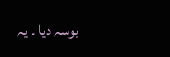بوسہ دیا ۔ یہ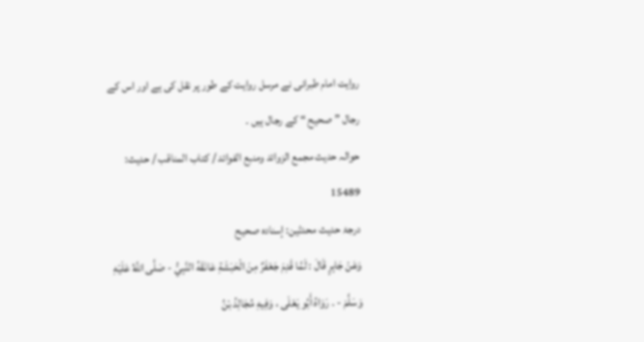روایت امام طبرانی نے مرسل روایت کے طور پر نقل کی ہے اور اس کے رجال ” صحیح “ کے رجال ہیں ۔
حوالہ حدیث مجمع الزوائد ومنبع الفوائد / كتاب المناقب / حدیث: 15489
درجۂ حدیث محدثین: إسنادہ صحیح
وَعَنْ جَابِرٍ قَالَ : لَمَّا قَدِمَ جَعْفَرٌ مِنَ الْحَبَشَةِ عَانَقَهُ النَّبِيُّ - صَلَّى اللَّهُ عَلَيْهِ وَسَلَّمَ - . رَوَاهُ أَبُو يَعْلَى ، وَفِيهِ مُجَالِدُ بْنُ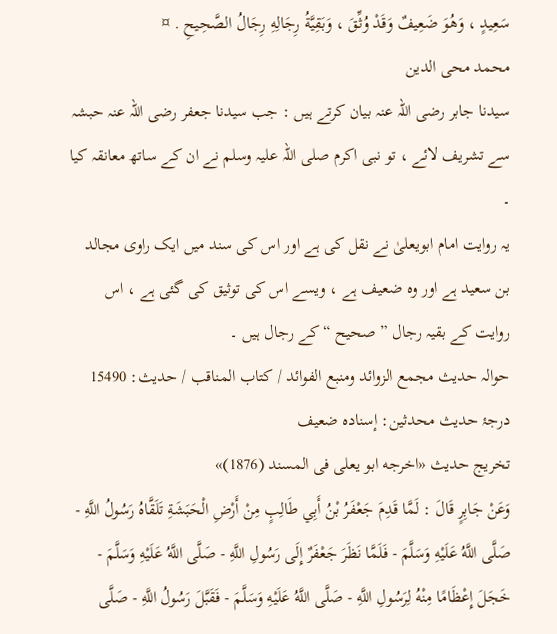سَعِيدٍ ، وَهُوَ ضَعِيفٌ وَقَدْ وُثِّقَ ، وَبَقِيَّةُ رِجَالِهِ رِجَالُ الصَّحِيحِ . ¤
محمد محی الدین
سیدنا جابر رضی اللہ عنہ بیان کرتے ہیں : جب سیدنا جعفر رضی اللہ عنہ حبشہ سے تشریف لائے ، تو نبی اکرم صلی اللہ علیہ وسلم نے ان کے ساتھ معانقہ کیا ۔
یہ روایت امام ابویعلیٰ نے نقل کی ہے اور اس کی سند میں ایک راوی مجالد بن سعید ہے اور وہ ضعیف ہے ، ویسے اس کی توثیق کی گئی ہے ، اس روایت کے بقیہ رجال ” صحیح “ کے رجال ہیں ۔
حوالہ حدیث مجمع الزوائد ومنبع الفوائد / كتاب المناقب / حدیث: 15490
درجۂ حدیث محدثین: إسنادہ ضعیف
تخریج حدیث «اخرجه ابو يعلى فى المسند (1876)»
وَعَنْ جَابِرٍ قَالَ : لَمَّا قَدِمَ جَعْفَرُ بْنُ أَبِي طَالِبٍ مِنْ أَرْضِ الْحَبَشَةِ تَلَقَّاهُ رَسُولُ اللَّهِ - صَلَّى اللَّهُ عَلَيْهِ وَسَلَّمَ - فَلَمَّا نَظَرَ جَعْفَرٌ إِلَى رَسُولِ اللَّهِ - صَلَّى اللَّهُ عَلَيْهِ وَسَلَّمَ - خَجَلَ إِعْظَامًا مِنْهُ لِرَسُولِ اللَّهِ - صَلَّى اللَّهُ عَلَيْهِ وَسَلَّمَ - فَقَبَّلَ رَسُولُ اللَّهِ - صَلَّى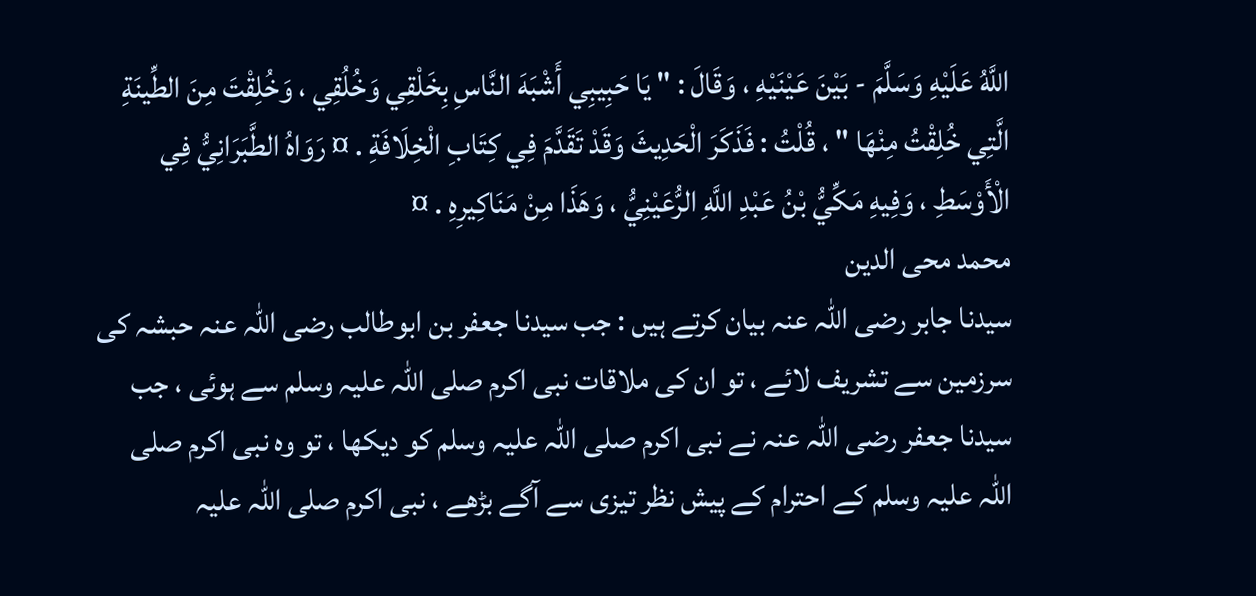اللَّهُ عَلَيْهِ وَسَلَّمَ - بَيْنَ عَيْنَيْهِ ، وَقَالَ : " يَا حَبِيبِي أَشْبَهَ النَّاسِ بِخَلْقِي وَخُلُقِي ، وَخُلِقْتَ مِنَ الطِّينَةِ الَّتِي خُلِقْتُ مِنْهَا " ، قُلْتُ : فَذَكَرَ الْحَدِيثَ وَقَدْ تَقَدَّمَ فِي كِتَابِ الْخِلَافَةِ . ¤ رَوَاهُ الطَّبَرَانِيُّ فِي الْأَوْسَطِ ، وَفِيهِ مَكِّيُّ بْنُ عَبْدِ اللَّهِ الرُّعَيْنِيُّ ، وَهَذَا مِنْ مَنَاكِيرِهِ . ¤
محمد محی الدین
سیدنا جابر رضی اللہ عنہ بیان کرتے ہیں : جب سیدنا جعفر بن ابوطالب رضی اللہ عنہ حبشہ کی سرزمین سے تشریف لائے ، تو ان کی ملاقات نبی اکرم صلی اللہ علیہ وسلم سے ہوئی ، جب سیدنا جعفر رضی اللہ عنہ نے نبی اکرم صلی اللہ علیہ وسلم کو دیکھا ، تو وہ نبی اکرم صلی اللہ علیہ وسلم کے احترام کے پیش نظر تیزی سے آگے بڑھے ، نبی اکرم صلی اللہ علیہ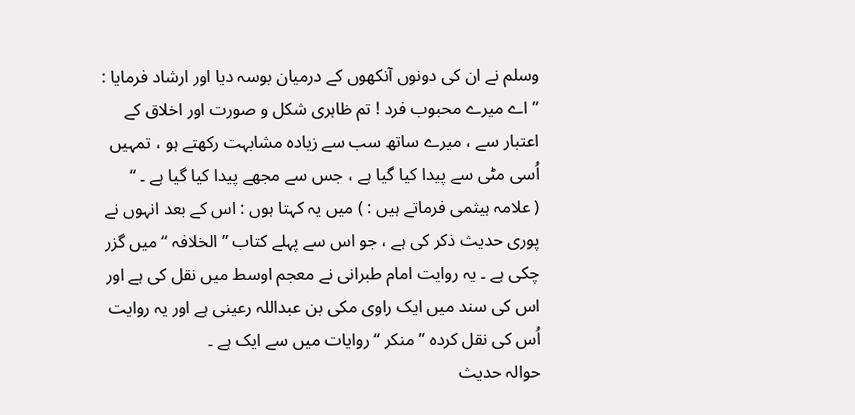وسلم نے ان کی دونوں آنکھوں کے درمیان بوسہ دیا اور ارشاد فرمایا : ” اے میرے محبوب فرد ! تم ظاہری شکل و صورت اور اخلاق کے اعتبار سے ، میرے ساتھ سب سے زیادہ مشابہت رکھتے ہو ، تمہیں اُسی مٹی سے پیدا کیا گیا ہے ، جس سے مجھے پیدا کیا گیا ہے ۔ “
( علامہ ہیثمی فرماتے ہیں : ) میں یہ کہتا ہوں : اس کے بعد انہوں نے پوری حدیث ذکر کی ہے ، جو اس سے پہلے کتاب ” الخلافہ “ میں گزر چکی ہے ۔ یہ روایت امام طبرانی نے معجم اوسط میں نقل کی ہے اور اس کی سند میں ایک راوی مکی بن عبداللہ رعینی ہے اور یہ روایت اُس کی نقل کردہ ” منکر “ روایات میں سے ایک ہے ۔
حوالہ حدیث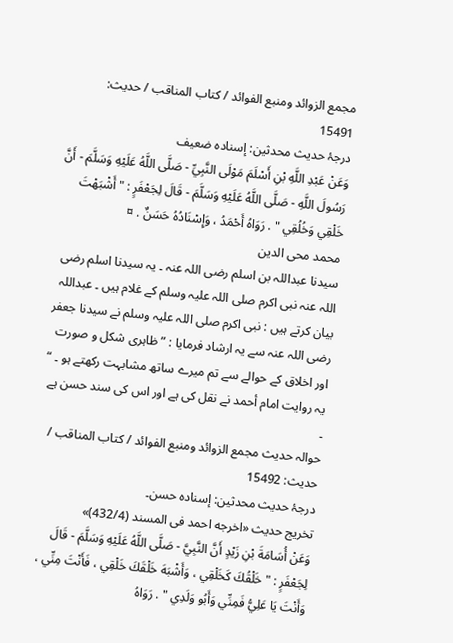مجمع الزوائد ومنبع الفوائد / كتاب المناقب / حدیث: 15491
درجۂ حدیث محدثین: إسنادہ ضعیف
وَعَنْ عَبْدِ اللَّهِ بْنِ أَسْلَمَ مَوْلَى النَّبِيِّ - صَلَّى اللَّهُ عَلَيْهِ وَسَلَّمَ - أَنَّ رَسُولَ اللَّهِ - صَلَّى اللَّهُ عَلَيْهِ وَسَلَّمَ - قَالَ لِجَعْفَرٍ : " أَشْبَهْتَ خَلْقِي وَخُلُقِي " . رَوَاهُ أَحْمَدُ ، وَإِسْنَادُهُ حَسَنٌ . ¤
محمد محی الدین
سیدنا عبداللہ بن اسلم رضی اللہ عنہ ۔ یہ سیدنا اسلم رضی اللہ عنہ نبی اکرم صلی اللہ علیہ وسلم کے غلام ہیں ۔ عبداللہ بیان کرتے ہیں : نبی اکرم صلی اللہ علیہ وسلم نے سیدنا جعفر رضی اللہ عنہ سے یہ ارشاد فرمایا : ” ظاہری شکل و صورت اور اخلاق کے حوالے سے تم میرے ساتھ مشابہت رکھتے ہو ۔ “
یہ روایت امام أحمد نے نقل کی ہے اور اس کی سند حسن ہے ۔
حوالہ حدیث مجمع الزوائد ومنبع الفوائد / كتاب المناقب / حدیث: 15492
درجۂ حدیث محدثین: إسنادہ حسن۔
تخریج حدیث «اخرجه احمد فى المسند (432/4)»
وَعَنْ أُسَامَةَ بْنِ زَيْدٍ أَنَّ النَّبِيَّ - صَلَّى اللَّهُ عَلَيْهِ وَسَلَّمَ - قَالَ لِجَعْفَرٍ : " خَلْقُكَ كَخَلْقِي ، وَأَشْبَهَ خَلْقَكَ خَلْقِي ، فَأَنْتَ مِنِّي ، وَأَنْتَ يَا عَلِيُّ فَمِنِّي وَأَبُو وَلَدِي " . رَوَاهُ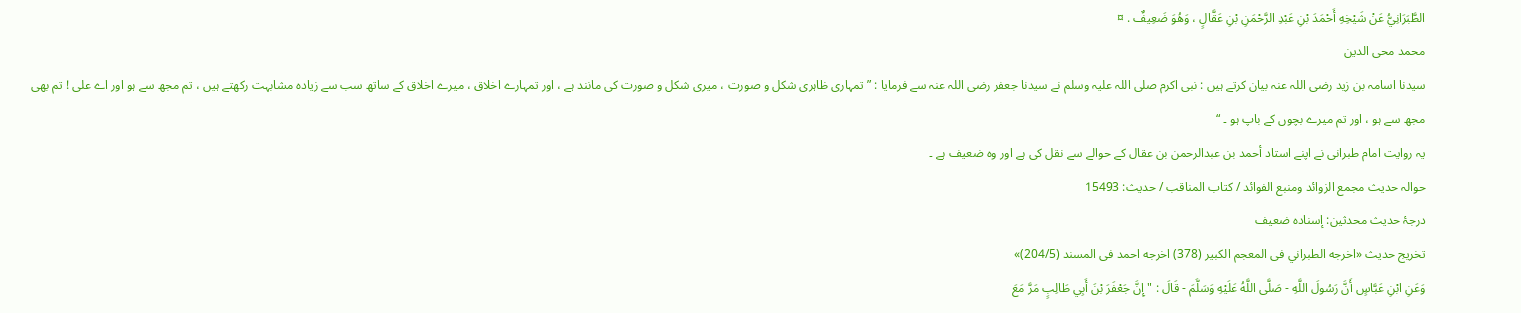الطَّبَرَانِيُّ عَنْ شَيْخِهِ أَحْمَدَ بْنِ عَبْدِ الرَّحْمَنِ بْنِ عَقَّالٍ ، وَهُوَ ضَعِيفٌ . ¤
محمد محی الدین
سیدنا اسامہ بن زید رضی اللہ عنہ بیان کرتے ہیں : نبی اکرم صلی اللہ علیہ وسلم نے سیدنا جعفر رضی اللہ عنہ سے فرمایا : ” تمہاری ظاہری شکل و صورت ، میری شکل و صورت کی مانند ہے ، اور تمہارے اخلاق ، میرے اخلاق کے ساتھ سب سے زیادہ مشابہت رکھتے ہیں ، تم مجھ سے ہو اور اے علی ! تم بھی مجھ سے ہو ، اور تم میرے بچوں کے باپ ہو ۔ “
یہ روایت امام طبرانی نے اپنے استاد أحمد بن عبدالرحمن بن عقال کے حوالے سے نقل کی ہے اور وہ ضعیف ہے ۔
حوالہ حدیث مجمع الزوائد ومنبع الفوائد / كتاب المناقب / حدیث: 15493
درجۂ حدیث محدثین: إسنادہ ضعیف
تخریج حدیث «اخرجه الطبراني فى المعجم الكبير (378) اخرجه احمد فى المسند (204/5)»
وَعَنِ ابْنِ عَبَّاسٍ أَنَّ رَسُولَ اللَّهِ - صَلَّى اللَّهُ عَلَيْهِ وَسَلَّمَ - قَالَ : " إِنَّ جَعْفَرَ بْنَ أَبِي طَالِبٍ مَرَّ مَعَ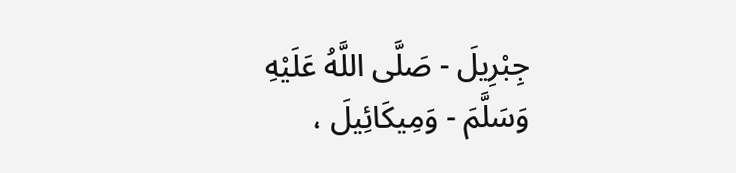جِبْرِيلَ - صَلَّى اللَّهُ عَلَيْهِ وَسَلَّمَ - وَمِيكَائِيلَ ،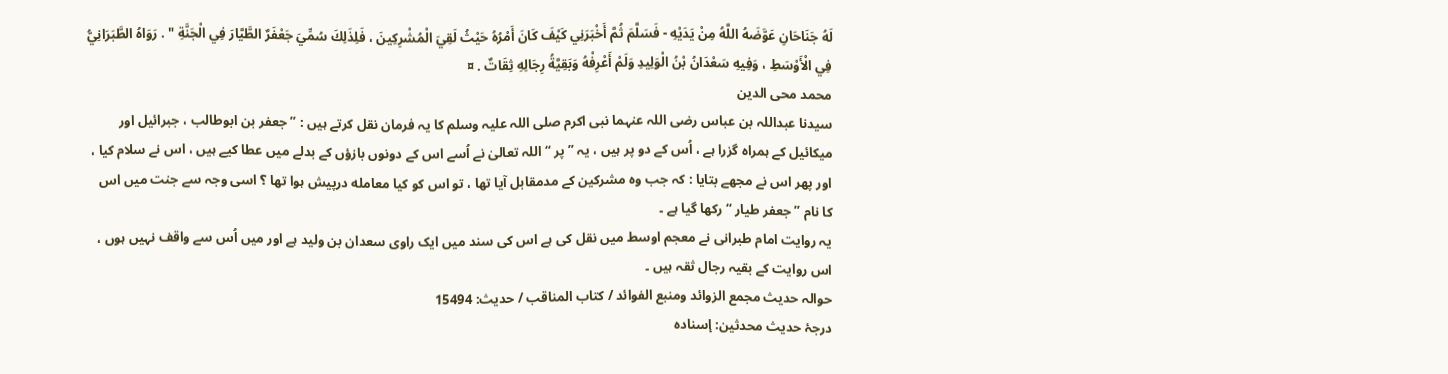لَهُ جَنَاحَانِ عَوَّضَهُ اللَّهُ مِنْ يَدَيْهِ - فَسَلَّمَ ثُمَّ أَخْبَرَنِي كَيْفَ كَانَ أَمْرُهُ حَيْثُ لَقِيَ الْمُشْرِكِينَ ، فَلِذَلِكَ سُمِّيَ جَعْفَرٌ الطَّيَّارَ فِي الْجَنَّةِ " . رَوَاهُ الطَّبَرَانِيُّ فِي الْأَوْسَطِ ، وَفِيهِ سَعْدَانُ بْنُ الْوَلِيدِ وَلَمْ أَعْرِفْهُ وَبَقِيَّةُ رِجَالِهِ ثِقَاتٌ . ¤
محمد محی الدین
سیدنا عبداللہ بن عباس رضی اللہ عنہما نبی اکرم صلی اللہ علیہ وسلم کا یہ فرمان نقل کرتے ہیں : ” جعفر بن ابوطالب ، جبرائیل اور میکائیل کے ہمراہ گزرا ہے ، اُس کے دو پر ہیں ، یہ ” پر “ اللہ تعالیٰ نے اُسے اس کے دونوں بازؤں کے بدلے میں عطا کیے ہیں ، اس نے سلام کیا ، اور پھر اس نے مجھے بتایا : کہ جب وہ مشرکین کے مدمقابل آیا تھا ، تو اس کو کیا معامله درپیش ہوا تھا ؟ اسی وجہ سے جنت میں اس کا نام ” جعفر طیار “ رکھا گیا ہے ۔
یہ روایت امام طبرانی نے معجم اوسط میں نقل کی ہے اس کی سند میں ایک راوی سعدان بن ولید ہے اور میں اُس سے واقف نہیں ہوں ، اس روایت کے بقیہ رجال ثقہ ہیں ۔
حوالہ حدیث مجمع الزوائد ومنبع الفوائد / كتاب المناقب / حدیث: 15494
درجۂ حدیث محدثین: إسنادہ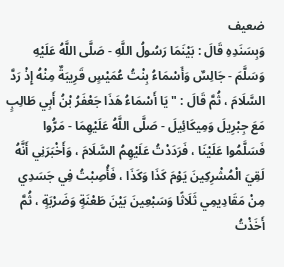ضعیف
وَبِسَنَدِهِ قَالَ : بَيْنَمَا رَسُولُ اللَّهِ - صَلَّى اللَّهُ عَلَيْهِ وَسَلَّمَ - جَالِسٌ وَأَسْمَاءُ بِنْتُ عُمَيْسٍ قَرِيبَةٌ مِنْهُ إِذْ رَدَّ السَّلَامَ ، ثُمَّ قَالَ : " يَا أَسْمَاءُ هَذَا جَعْفَرُ بْنُ أَبِي طَالِبٍ مَعَ جِبْرِيلَ وَمِيكَائِيلَ - صَلَّى اللَّهُ عَلَيْهِمَا - مَرُّوا فَسَلَّمُوا عَلَيْنَا ، فَرَدَدْتُ عَلَيْهِمُ السَّلَامَ ، وَأَخْبَرَنِي أَنَّهُ لَقِيَ الْمُشْرِكِينَ يَوْمَ كَذَا وَكَذَا ، فَأُصِبْتُ فِي جَسَدِي مِنْ مَقَادِيمِي ثَلَاثًا وَسَبْعِينَ بَيْنَ طَعْنَةٍ وَضَرْبَةٍ ، ثُمَّ أَخَذْتُ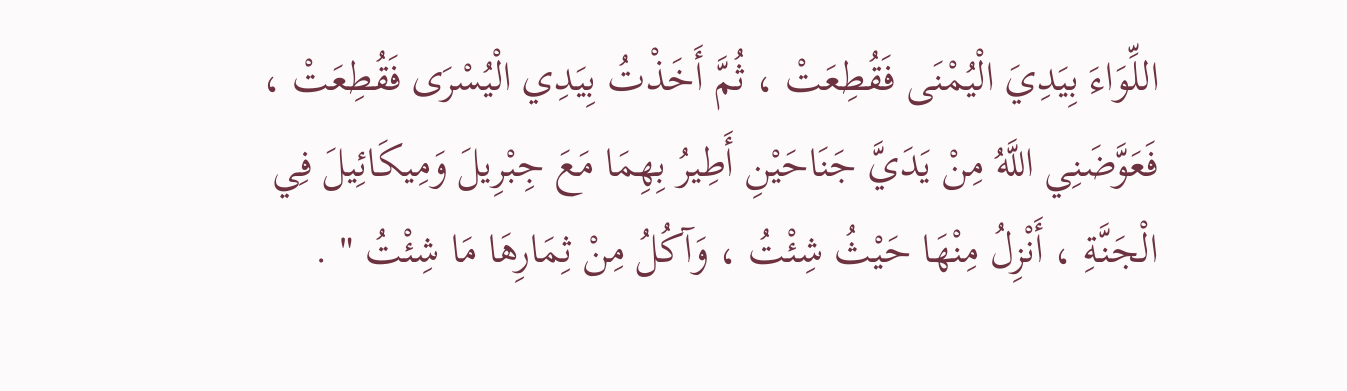اللِّوَاءَ بِيَدِيَ الْيُمْنَى فَقُطِعَتْ ، ثُمَّ أَخَذْتُ بِيَدِي الْيُسْرَى فَقُطِعَتْ ، فَعَوَّضَنِي اللَّهُ مِنْ يَدَيَّ جَنَاحَيْنِ أَطِيرُ بِهِمَا مَعَ جِبْرِيلَ وَمِيكَائِيلَ فِي الْجَنَّةِ ، أَنْزِلُ مِنْهَا حَيْثُ شِئْتُ ، وَآكُلُ مِنْ ثِمَارِهَا مَا شِئْتُ " .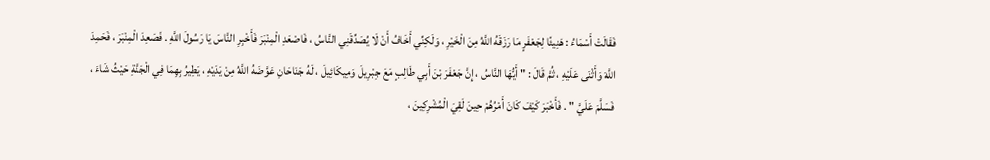فَقَالَتْ أَسْمَاءُ : هَنِيئًا لِجَعْفَرٍ مَا رَزَقَهُ اللَّهُ مِنَ الْخَيْرِ ، وَلَكِنِّي أَخَافُ أَنْ لَا يُصَدِّقَنِي النَّاسُ ، فَاصْعَدِ الْمِنْبَرَ فَأَخْبِرِ النَّاسَ يَا رَسُولَ اللَّهِ . فَصَعِدَ الْمِنْبَرَ ، فَحَمِدَ اللَّهَ وَأَثْنَى عَلَيْهِ ، ثُمَّ قَالَ : " أَيُّهَا النَّاسُ ، إِنَّ جَعْفَرَ بْنَ أَبِي طَالِبٍ مَعَ جِبْرِيلَ وَمِيكَائِيلَ ، لَهُ جَنَاحَانِ عَوَّضَهُ اللَّهُ مِنْ يَدَيْهِ ، يَطِيرُ بِهِمَا فِي الْجَنَّةِ حَيْثُ شَاءَ ، فَسَلَّمَ عَلَيَّ " . فَأَخْبَرَ كَيْفَ كَانَ أَمْرُهُمْ حِينَ لَقِيَ الْمُشْرِكِينَ ،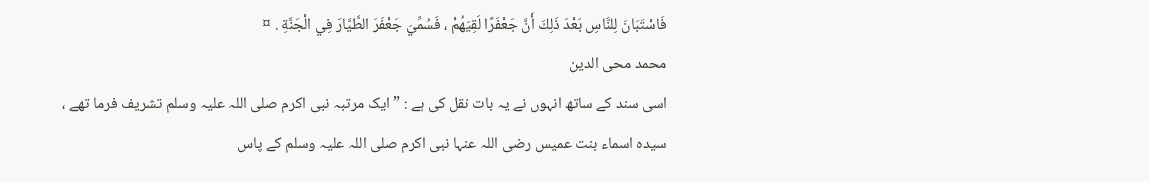فَاسْتَبَانَ لِلنَّاسِ بَعْدَ ذَلِكَ أَنَّ جَعْفَرًا لَقِيَهُمْ ، فَسُمِّيَ جَعْفَرَ الطَّيَّارَ فِي الْجَنَّةِ . ¤
محمد محی الدین
اسی سند کے ساتھ انہوں نے یہ بات نقل کی ہے : ” ایک مرتبہ نبی اکرم صلی اللہ علیہ وسلم تشریف فرما تھے ، سیدہ اسماء بنت عمیس رضی اللہ عنہا نبی اکرم صلی اللہ علیہ وسلم کے پاس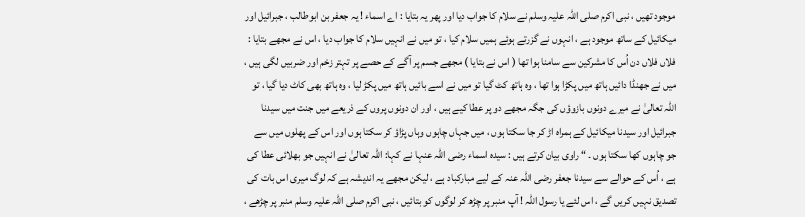موجود تھیں ، نبی اکرم صلی اللہ علیہ وسلم نے سلام کا جواب دیا اور پھر یہ بتایا : اے اسماء ! یہ جعفر بن ابوطالب ، جبرائیل اور میکائیل کے ساتھ موجود ہے ، انہوں نے گزرتے ہوئے ہمیں سلام کیا ، تو میں نے انہیں سلام کا جواب دیا ، اس نے مجھے بتایا : فلاں فلاں دن اُس کا مشرکین سے سامنا ہوا تھا ( اس نے بتایا ) مجھے جسم پر آگے کے حصے پر تہتر زخم اور ضربیں لگی ہیں ، میں نے جھنڈا دائیں ہاتھ میں پکڑا ہوا تھا ، وہ ہاتھ کٹ گیا تو میں نے اسے بائیں ہاتھ میں پکڑ لیا ، وہ ہاتھ بھی کاٹ دیا گیا ، تو اللہ تعالیٰ نے میرے دونوں بازوؤں کی جگہ مجھے دو پر عطا کیے ہیں ، اور ان دونوں پروں کے ذریعے میں جنت میں سیدنا جبرائیل اور سیدنا میکائیل کے ہمراہ اڑ کر جا سکتا ہوں ، میں جہاں چاہوں وہاں پڑاؤ کر سکتا ہوں اور اس کے پھلوں میں سے جو چاہوں کھا سکتا ہوں ۔ “ راوی بیان کرتے ہیں : سیدہ اسماء رضی اللہ عنہا نے کہا: اللہ تعالیٰ نے انہیں جو بھلائی عطا کی ہے ، اُس کے حوالے سے سیدنا جعفر رضی اللہ عنہ کے لیے مبارکباد ہے ، لیکن مجھے یہ اندیشہ ہے کہ لوگ میری اس بات کی تصدیق نہیں کریں گے ، اس لئے یا رسول اللہ ! آپ منبر پر چڑھ کر لوگوں کو بتائیں ، نبی اکرم صلی اللہ علیہ وسلم منبر پر چڑھے ،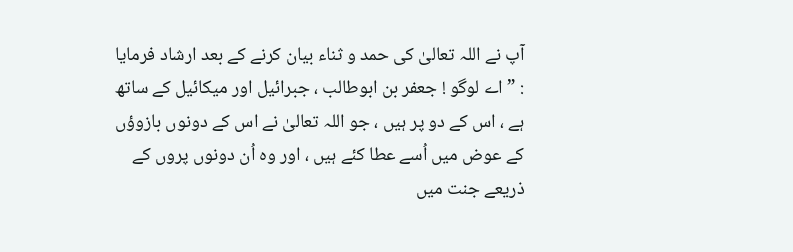آپ نے اللہ تعالیٰ کی حمد و ثناء بیان کرنے کے بعد ارشاد فرمایا : ” اے لوگو ! جعفر بن ابوطالب ، جبرائیل اور میکائیل کے ساتھ ہے ، اس کے دو پر ہیں ، جو اللہ تعالیٰ نے اس کے دونوں بازوؤں کے عوض میں اُسے عطا کئے ہیں ، اور وہ اُن دونوں پروں کے ذریعے جنت میں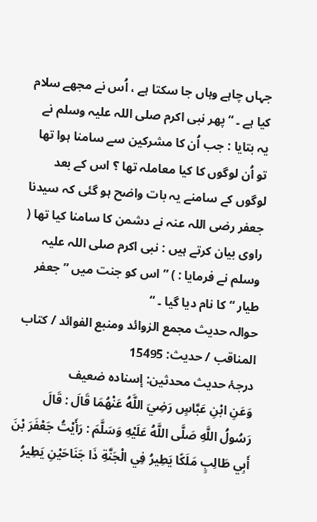جہاں چاہے وہاں جا سکتا ہے ، اُس نے مجھے سلام کیا ہے ۔ “ پھر نبی اکرم صلی اللہ علیہ وسلم نے یہ بتایا : جب اُن کا مشرکین سے سامنا ہوا تھا تو اُن لوگوں کا کیا معاملہ تھا ؟ اس کے بعد لوگوں کے سامنے یہ بات واضح ہو گئی کہ سیدنا جعفر رضی اللہ عنہ نے دشمن کا سامنا کیا تھا ( راوی بیان کرتے ہیں : نبی اکرم صلی اللہ علیہ وسلم نے فرمایا : ) ” اس کو جنت میں ” جعفر طیار “ کا نام دیا گیا ۔ “
حوالہ حدیث مجمع الزوائد ومنبع الفوائد / كتاب المناقب / حدیث: 15495
درجۂ حدیث محدثین: إسنادہ ضعیف
وَعَنِ ابْنِ عَبَّاسٍ رَضِيَ اللَّهُ عَنْهُمَا قَالَ : قَالَ رَسُولُ اللَّهِ صَلَّى اللَّهُ عَلَيْهِ وَسَلَّمَ : رَأَيْتُ جَعْفَرَ بْنَ أَبِي طَالِبٍ مَلَكًا يَطِيرُ فِي الْجَنَّةِ ذَا جَنَاحَيْنِ يَطِيرُ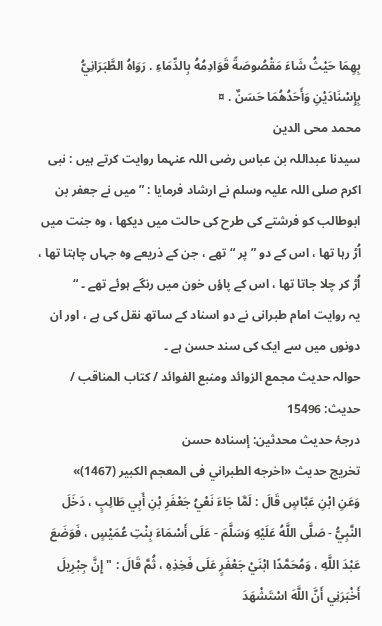بِهِمَا حَيْثُ شَاءَ مَقْصُوصَةً قَوَادِمُهُ بِالدِّمَاءِ . رَوَاهُ الطَّبَرَانِيُّ بِإِسْنَادَيْنِ وَأَحَدُهُمَا حَسَنٌ . ¤
محمد محی الدین
سیدنا عبداللہ بن عباس رضی اللہ عنہما روایت کرتے ہیں : نبی اکرم صلی اللہ علیہ وسلم نے ارشاد فرمایا : ” میں نے جعفر بن ابوطالب کو فرشتے کی طرح کی حالت میں دیکھا ، وہ جنت میں اُڑ رہا تھا ، اس کے دو ” پر “ تھے ، جن کے ذریعے وہ جہاں چاہتا تھا ، اُڑ کر چلا جاتا تھا ، اس کے پاؤں خون میں رنگے ہوئے تھے ۔ “
یہ روایت امام طبرانی نے دو اسناد کے ساتھ نقل کی ہے ، اور ان دونوں میں سے ایک کی سند حسن ہے ۔
حوالہ حدیث مجمع الزوائد ومنبع الفوائد / كتاب المناقب / حدیث: 15496
درجۂ حدیث محدثین: إسنادہ حسن
تخریج حدیث «اخرجه الطبراني فى المعجم الكبير (1467)»
وَعَنِ ابْنِ عَبَّاسٍ قَالَ : لَمَّا جَاءَ نَعْيُ جَعْفَرِ بْنِ أَبِي طَالِبٍ ، دَخَلَ النَّبِيُّ - صَلَّى اللَّهُ عَلَيْهِ وَسَلَّمَ - عَلَى أَسْمَاءَ بِنْتِ عُمَيْسٍ ، فَوَضَعَ عَبْدَ اللَّهِ ، وَمُحَمَّدًا ابْنَيْ جَعْفَرٍ عَلَى فَخِذِهِ ، ثُمَّ قَالَ : " إِنَّ جِبْرِيلَ أَخْبَرَنِي أَنَّ اللَّهَ اسْتَشْهَدَ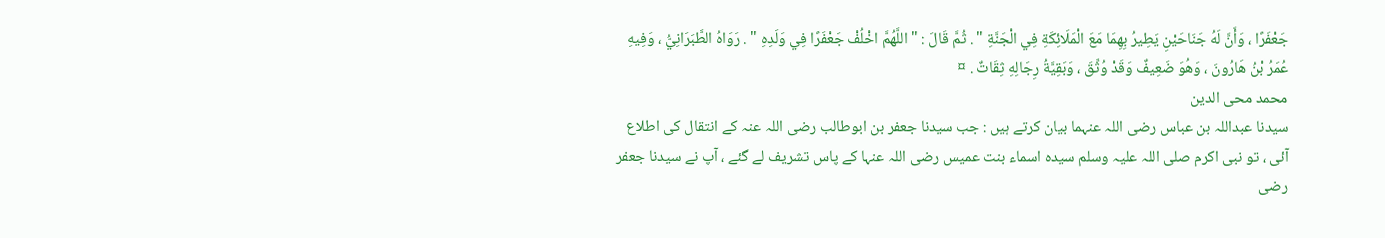جَعْفَرًا ، وَأَنَّ لَهُ جَنَاحَيْنِ يَطِيرُ بِهِمَا مَعَ الْمَلَائِكَةِ فِي الْجَنَّةِ " . ثُمَّ قَالَ : " اللَّهُمَّ اخْلُفْ جَعْفَرًا فِي وَلَدِهِ " . رَوَاهُ الطَّبَرَانِيُّ ، وَفِيهِ عُمَرُ بْنُ هَارُونَ ، وَهُوَ ضَعِيفٌ وَقَدْ وُثِّقَ ، وَبَقِيَّةُ رِجَالِهِ ثِقَاتٌ . ¤
محمد محی الدین
سیدنا عبداللہ بن عباس رضی اللہ عنہما بیان کرتے ہیں : جب سیدنا جعفر بن ابوطالب رضی اللہ عنہ کے انتقال کی اطلاع آئی ، تو نبی اکرم صلی اللہ علیہ وسلم سیدہ اسماء بنت عمیس رضی اللہ عنہا کے پاس تشریف لے گئے ، آپ نے سیدنا جعفر رضی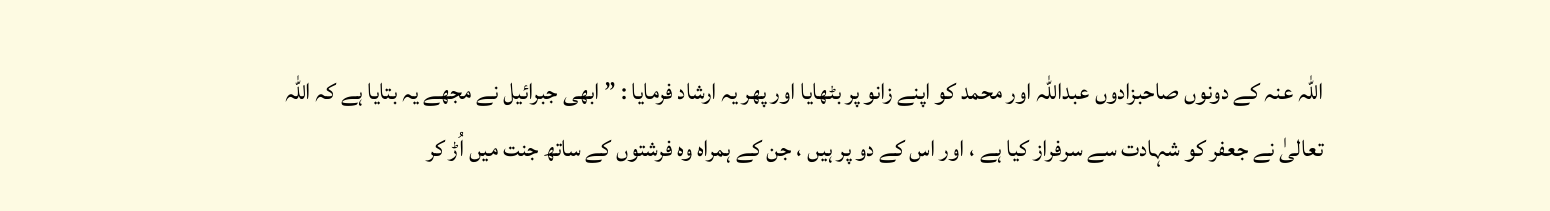اللہ عنہ کے دونوں صاحبزادوں عبداللہ اور محمد کو اپنے زانو پر بٹھایا اور پھر یہ ارشاد فرمایا : ” ابھی جبرائیل نے مجھے یہ بتایا ہے کہ اللہ تعالیٰ نے جعفر کو شہادت سے سرفراز کیا ہے ، اور اس کے دو پر ہیں ، جن کے ہمراہ وہ فرشتوں کے ساتھ جنت میں اُڑ کر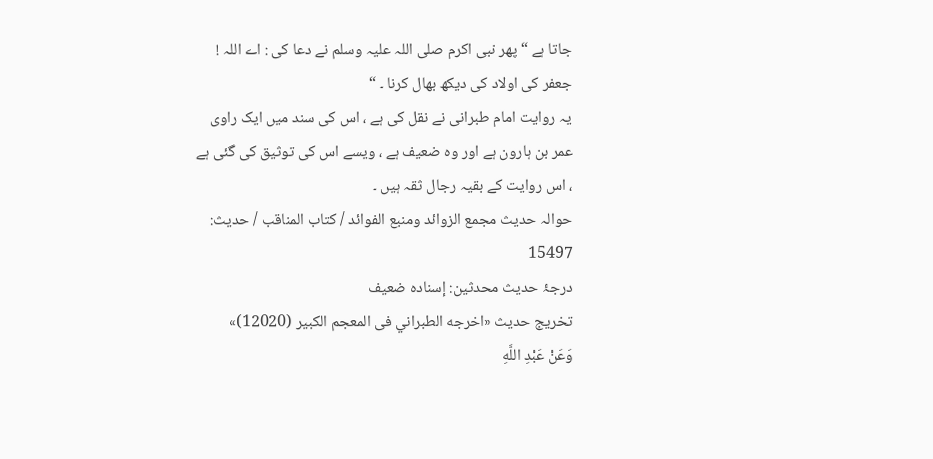جاتا ہے “ پھر نبی اکرم صلی اللہ علیہ وسلم نے دعا کی : اے اللہ ! جعفر کی اولاد کی دیکھ بھال کرنا ۔ “
یہ روایت امام طبرانی نے نقل کی ہے ، اس کی سند میں ایک راوی عمر بن ہارون ہے اور وہ ضعیف ہے ، ویسے اس کی توثیق کی گئی ہے ، اس روایت کے بقیہ رجال ثقہ ہیں ۔
حوالہ حدیث مجمع الزوائد ومنبع الفوائد / كتاب المناقب / حدیث: 15497
درجۂ حدیث محدثین: إسنادہ ضعیف
تخریج حدیث «اخرجه الطبراني فى المعجم الكبير (12020)»
وَعَنْ عَبْدِ اللَّهِ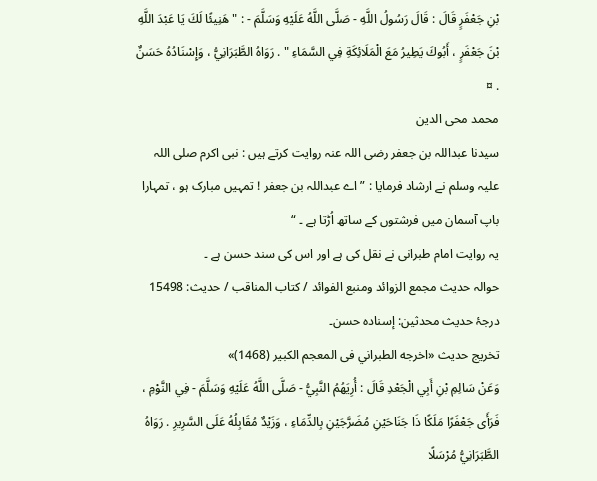بْنِ جَعْفَرٍ قَالَ : قَالَ رَسُولُ اللَّهِ - صَلَّى اللَّهُ عَلَيْهِ وَسَلَّمَ - : " هَنِيئًا لَكَ يَا عَبْدَ اللَّهِ بْنَ جَعْفَرٍ ، أَبُوكَ يَطِيرُ مَعَ الْمَلَائِكَةِ فِي السَّمَاءِ " . رَوَاهُ الطَّبَرَانِيُّ ، وَإِسْنَادُهُ حَسَنٌ . ¤
محمد محی الدین
سیدنا عبداللہ بن جعفر رضی اللہ عنہ روایت کرتے ہیں : نبی اکرم صلی اللہ علیہ وسلم نے ارشاد فرمایا : ” اے عبداللہ بن جعفر ! تمہیں مبارک ہو ، تمہارا باپ آسمان میں فرشتوں کے ساتھ اُڑتا ہے ۔ “
یہ روایت امام طبرانی نے نقل کی ہے اور اس کی سند حسن ہے ۔
حوالہ حدیث مجمع الزوائد ومنبع الفوائد / كتاب المناقب / حدیث: 15498
درجۂ حدیث محدثین: إسنادہ حسن۔
تخریج حدیث «اخرجه الطبراني فى المعجم الكبير (1468)»
وَعَنْ سَالِمِ بْنِ أَبِي الْجَعْدِ قَالَ : أُرِيَهُمُ النَّبِيُّ - صَلَّى اللَّهُ عَلَيْهِ وَسَلَّمَ - فِي النَّوْمِ ، فَرَأَى جَعْفَرًا مَلَكًا ذَا جَنَاحَيْنِ مُضَرَّجَيْنِ بِالدِّمَاءِ ، وَزَيْدٌ مُقَابِلُهُ عَلَى السَّرِيرِ . رَوَاهُ الطَّبَرَانِيُّ مُرْسَلًا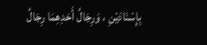بِإِسْنَادَيْنِ ، وَرِجَالُ أَحَدِهِمَا رِجَالُ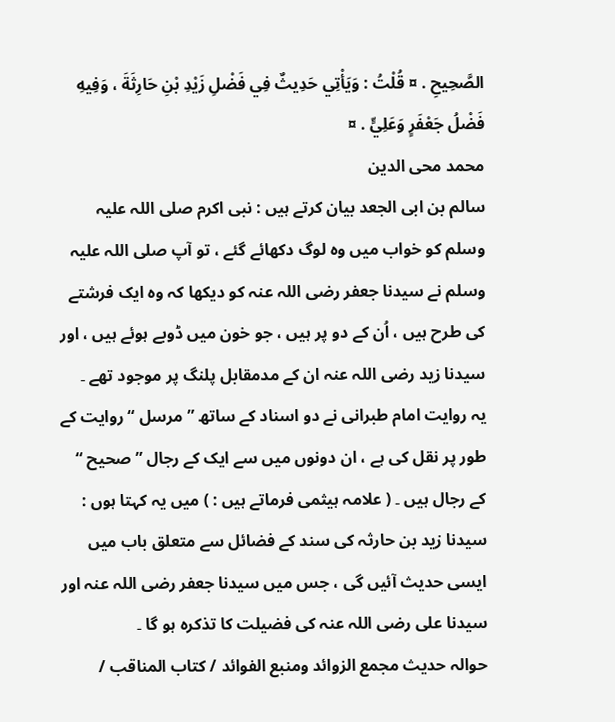الصَّحِيحِ . ¤ قُلْتُ : وَيَأْتِي حَدِيثٌ فِي فَضْلِ زَيْدِ بْنِ حَارِثَةَ ، وَفِيهِ فَضْلُ جَعْفَرٍ وَعَلِيٍّ . ¤
محمد محی الدین
سالم بن ابی الجعد بیان کرتے ہیں : نبی اکرم صلی اللہ علیہ وسلم کو خواب میں وہ لوگ دکھائے گئے ، تو آپ صلی اللہ علیہ وسلم نے سیدنا جعفر رضی اللہ عنہ کو دیکھا کہ وہ ایک فرشتے کی طرح ہیں ، اُن کے دو پر ہیں ، جو خون میں ڈوبے ہوئے ہیں ، اور سیدنا زید رضی اللہ عنہ ان کے مدمقابل پلنگ پر موجود تھے ۔
یہ روایت امام طبرانی نے دو اسناد کے ساتھ ” مرسل “ روایت کے طور پر نقل کی ہے ، ان دونوں میں سے ایک کے رجال ” صحیح “ کے رجال ہیں ۔ ( علامہ ہیثمی فرماتے ہیں : ) میں یہ کہتا ہوں : سیدنا زید بن حارثہ کی سند کے فضائل سے متعلق باب میں ایسی حدیث آئیں گی ، جس میں سیدنا جعفر رضی اللہ عنہ اور سیدنا علی رضی اللہ عنہ کی فضیلت کا تذکرہ ہو گا ۔
حوالہ حدیث مجمع الزوائد ومنبع الفوائد / كتاب المناقب /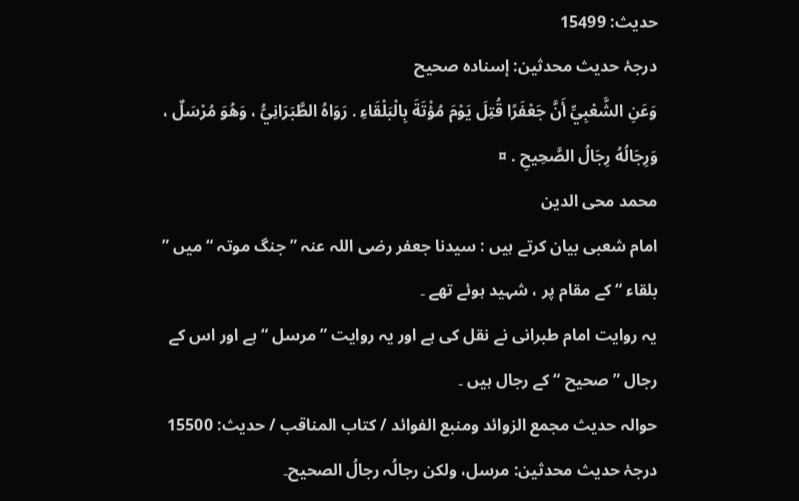حدیث: 15499
درجۂ حدیث محدثین: إسنادہ صحیح
وَعَنِ الشَّعْبِيِّ أَنَّ جَعْفَرًا قُتِلَ يَوْمَ مُؤْتَةَ بِالْبَلْقَاءِ . رَوَاهُ الطَّبَرَانِيُّ ، وَهُوَ مُرْسَلٌ ، وَرِجَالُهُ رِجَالُ الصَّحِيحِ . ¤
محمد محی الدین
امام شعبی بیان کرتے ہیں : سیدنا جعفر رضی اللہ عنہ ” جنگ موتہ “ میں ” بلقاء “ کے مقام پر ، شہید ہوئے تھے ۔
یہ روایت امام طبرانی نے نقل کی ہے اور یہ روایت ” مرسل “ ہے اور اس کے رجال ” صحیح “ کے رجال ہیں ۔
حوالہ حدیث مجمع الزوائد ومنبع الفوائد / كتاب المناقب / حدیث: 15500
درجۂ حدیث محدثین: مرسل، ولکن رجالُہ رجالُ الصحیح۔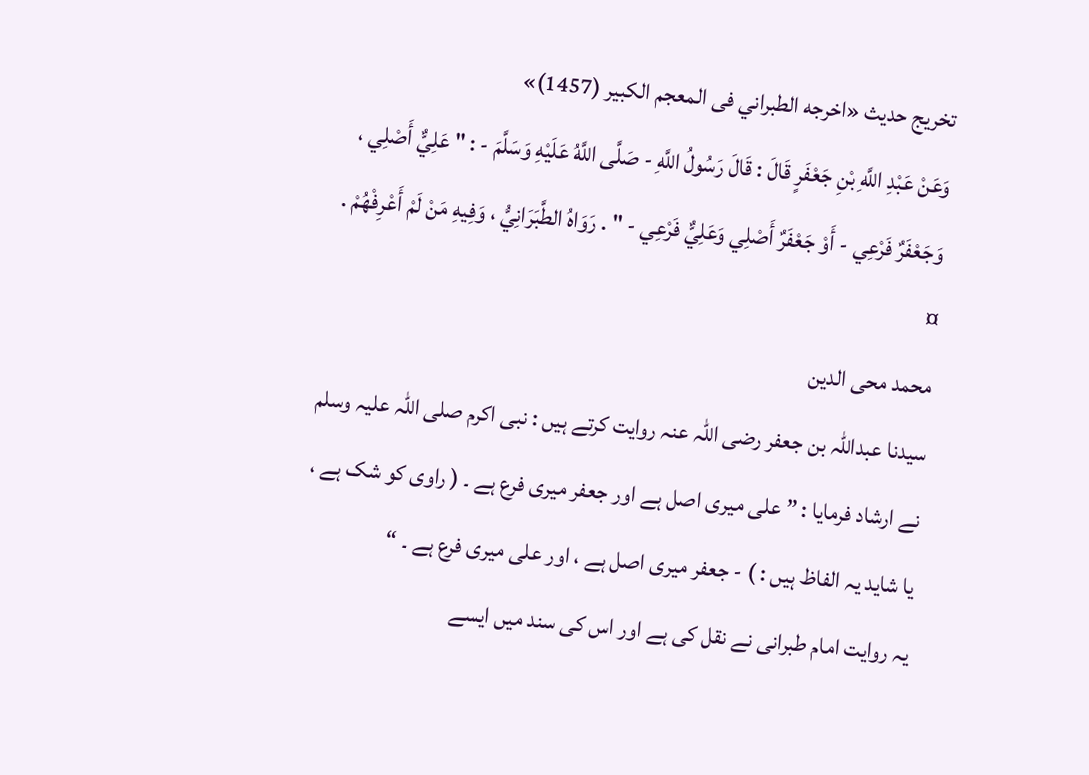تخریج حدیث «اخرجه الطبراني فى المعجم الكبير (1457)»
وَعَنْ عَبْدِ اللَّهِ بْنِ جَعْفَرٍ قَالَ : قَالَ رَسُولُ اللَّهِ - صَلَّى اللَّهُ عَلَيْهِ وَسَلَّمَ - : " عَلِيٌّ أَصْلِي ، وَجَعْفَرٌ فَرْعِي - أَوْ جَعْفَرٌ أَصْلِي وَعَلِيٌّ فَرْعِي - " . رَوَاهُ الطَّبَرَانِيُّ ، وَفِيهِ مَنْ لَمْ أَعْرِفْهُمْ . ¤
محمد محی الدین
سیدنا عبداللہ بن جعفر رضی اللہ عنہ روایت کرتے ہیں : نبی اکرم صلی اللہ علیہ وسلم نے ارشاد فرمایا : ” علی میری اصل ہے اور جعفر میری فرع ہے ۔ ( راوی کو شک ہے ، یا شاید یہ الفاظ ہیں : ) - جعفر میری اصل ہے ، اور علی میری فرع ہے ۔ “
یہ روایت امام طبرانی نے نقل کی ہے اور اس کی سند میں ایسے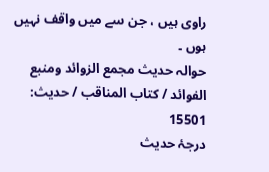راوی ہیں ، جن سے میں واقف نہیں ہوں ۔
حوالہ حدیث مجمع الزوائد ومنبع الفوائد / كتاب المناقب / حدیث: 15501
درجۂ حدیث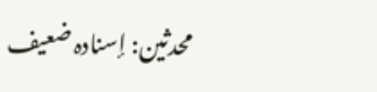محدثین: إسنادہ ضعیف